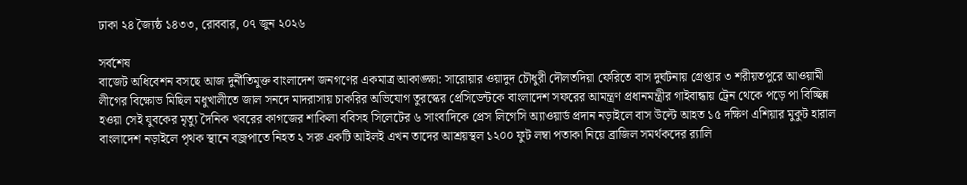ঢাকা ২৪ জ্যৈষ্ঠ ১৪৩৩, রোববার, ০৭ জুন ২০২৬

সর্বশেষ
বাজেট অধিবেশন বসছে আজ দুর্নীতিমুক্ত বাংলাদেশ জনগণের একমাত্র আকাঙ্ক্ষা: সারোয়ার ওয়াদুদ চৌধুরী দৌলতদিয়া ফেরিতে বাস দুর্ঘটনায় গ্রেপ্তার ৩ শরীয়তপুরে আওয়ামী লীগের বিক্ষোভ মিছিল মধুখালীতে জাল সনদে মাদরাসায় চাকরির অভিযোগ তুরস্কের প্রেসিডেন্টকে বাংলাদেশ সফরের আমন্ত্রণ প্রধানমন্ত্রীর গাইবান্ধায় ট্রেন থেকে পড়ে পা বিচ্ছিন্ন হওয়া সেই যুবকের মৃত্যু দৈনিক খবরের কাগজের শাকিলা ববিসহ সিলেটের ৬ সাংবাদিকে প্রেস লিগেসি অ্যাওয়ার্ড প্রদান নড়াইলে বাস উল্টে আহত ১৫ দক্ষিণ এশিয়ার মুকুট হারাল বাংলাদেশ নড়াইলে পৃথক স্থানে বজ্রপাতে নিহত ২ সরু একটি আইলই এখন তাদের আশ্রয়স্থল ১২০০ ফুট লম্বা পতাকা নিয়ে ব্রাজিল সমর্থকদের র‍্যালি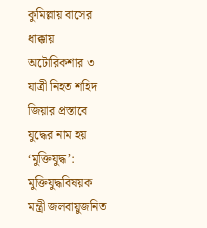কুমিল্লায় বাসের ধাক্কায় অটোরিকশার ৩ যাত্রী নিহত শহিদ জিয়ার প্রস্তাবে যুদ্ধের নাম হয় ‘মুক্তিযুদ্ধ’: মুক্তিযুদ্ধবিষয়ক মন্ত্রী জলবায়ুজনিত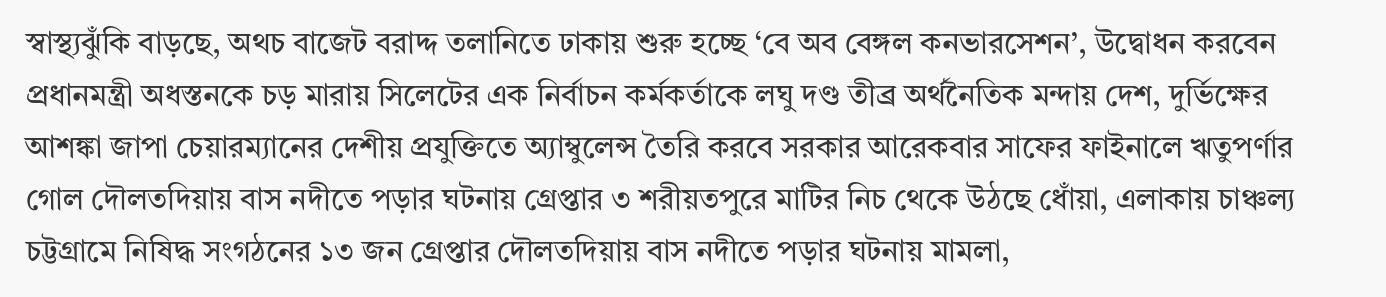স্বাস্থ্যঝুঁকি বাড়ছে, অথচ বাজেট বরাদ্দ তলানিতে ঢাকায় শুরু হচ্ছে ‘বে অব বেঙ্গল কনভারসেশন’, উদ্বোধন করবেন প্রধানমন্ত্রী অধস্তনকে চড় মারায় সিলেটের এক নির্বাচন কর্মকর্তাকে লঘু দণ্ড তীব্র অর্থনৈতিক মন্দায় দেশ, দুর্ভিক্ষের আশঙ্কা জাপা চেয়ারম্যানের দেশীয় প্রযুক্তিতে অ্যাম্বুলেন্স তৈরি করবে সরকার আরেকবার সাফের ফাইনালে ঋতুপর্ণার গোল দৌলতদিয়ায় বাস নদীতে পড়ার ঘটনায় গ্রেপ্তার ৩ শরীয়তপুরে মাটির নিচ থেকে উঠছে ধোঁয়া, এলাকায় চাঞ্চল্য চট্টগ্রামে নিষিদ্ধ সংগঠনের ১৩ জন গ্রেপ্তার দৌলতদিয়ায় বাস নদীতে পড়ার ঘটনায় মামলা,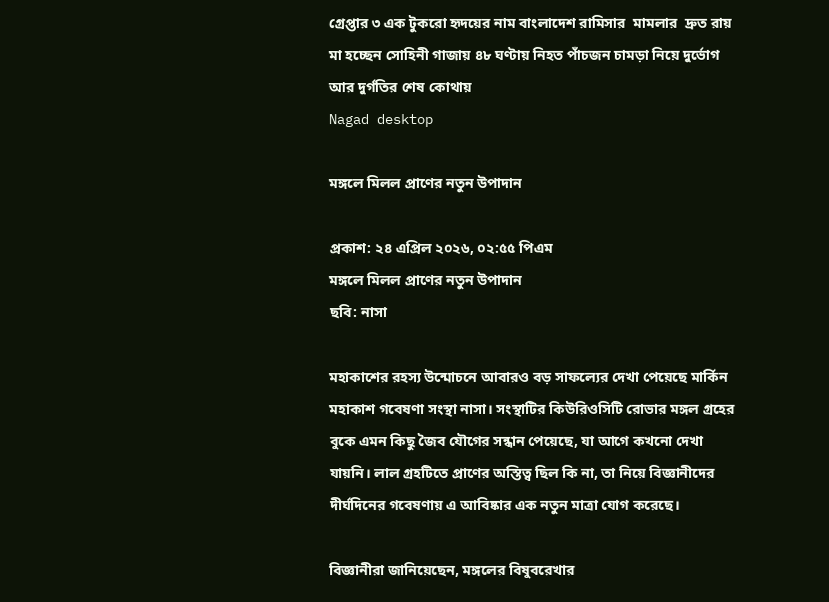গ্রেপ্তার ৩ এক টুকরো হৃদয়ের নাম বাংলাদেশ রামিসার  মামলার  দ্রুত রায় মা হচ্ছেন সোহিনী গাজায় ৪৮ ঘণ্টায় নিহত পাঁচজন চামড়া নিয়ে দুর্ভোগ আর দুর্গতির শেষ কোথায়
Nagad desktop

মঙ্গলে মিলল প্রাণের নতুন উপাদান

প্রকাশ: ২৪ এপ্রিল ২০২৬, ০২:৫৫ পিএম
মঙ্গলে মিলল প্রাণের নতুন উপাদান
ছবি: নাসা

মহাকাশের রহস্য উন্মোচনে আবারও বড় সাফল্যের দেখা পেয়েছে মার্কিন মহাকাশ গবেষণা সংস্থা নাসা। সংস্থাটির কিউরিওসিটি রোভার মঙ্গল গ্রহের বুকে এমন কিছু জৈব যৌগের সন্ধান পেয়েছে, যা আগে কখনো দেখা যায়নি। লাল গ্রহটিতে প্রাণের অস্তিত্ব ছিল কি না, তা নিয়ে বিজ্ঞানীদের দীর্ঘদিনের গবেষণায় এ আবিষ্কার এক নতুন মাত্রা যোগ করেছে।

বিজ্ঞানীরা জানিয়েছেন, মঙ্গলের বিষুবরেখার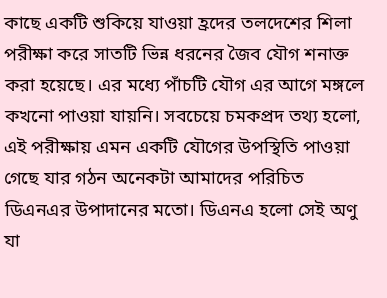কাছে একটি শুকিয়ে যাওয়া হ্রদের তলদেশের শিলা পরীক্ষা করে সাতটি ভিন্ন ধরনের জৈব যৌগ শনাক্ত করা হয়েছে। এর মধ্যে পাঁচটি যৌগ এর আগে মঙ্গলে কখনো পাওয়া যায়নি। সবচেয়ে চমকপ্রদ তথ্য হলো, এই পরীক্ষায় এমন একটি যৌগের উপস্থিতি পাওয়া গেছে যার গঠন অনেকটা আমাদের পরিচিত ডিএনএর উপাদানের মতো। ডিএনএ হলো সেই অণু যা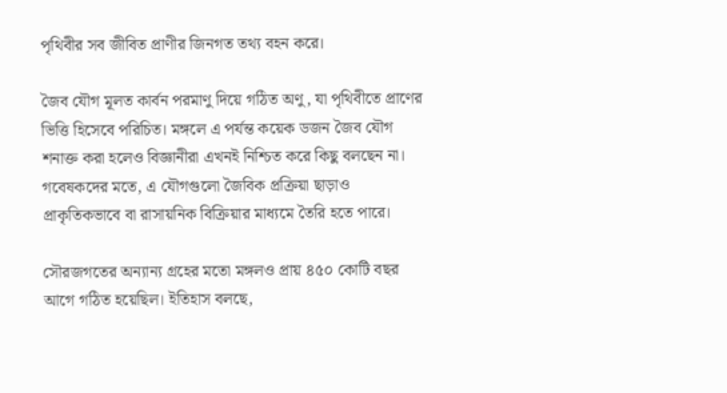পৃথিবীর সব জীবিত প্রাণীর জিনগত তথ্য বহন করে।

জৈব যৌগ মূলত কার্বন পরমাণু দিয়ে গঠিত অণু, যা পৃথিবীতে প্রাণের ভিত্তি হিসেবে পরিচিত। মঙ্গলে এ পর্যন্ত কয়েক ডজন জৈব যৌগ শনাক্ত করা হলেও বিজ্ঞানীরা এখনই নিশ্চিত করে কিছু বলছেন না। গবেষকদের মতে, এ যৌগগুলো জৈবিক প্রক্রিয়া ছাড়াও প্রাকৃতিকভাবে বা রাসায়নিক বিক্রিয়ার মাধ্যমে তৈরি হতে পারে।

সৌরজগতের অন্যান্য গ্রহের মতো মঙ্গলও প্রায় ৪৫০ কোটি বছর আগে গঠিত হয়েছিল। ইতিহাস বলছে,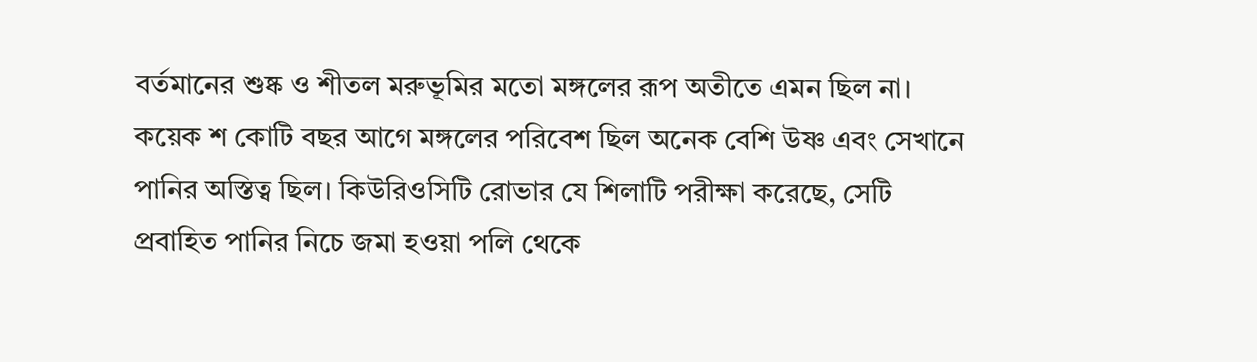বর্তমানের শুষ্ক ও শীতল মরুভূমির মতো মঙ্গলের রূপ অতীতে এমন ছিল না। কয়েক শ কোটি বছর আগে মঙ্গলের পরিবেশ ছিল অনেক বেশি উষ্ণ এবং সেখানে পানির অস্তিত্ব ছিল। কিউরিওসিটি রোভার যে শিলাটি পরীক্ষা করেছে, সেটি প্রবাহিত পানির নিচে জমা হওয়া পলি থেকে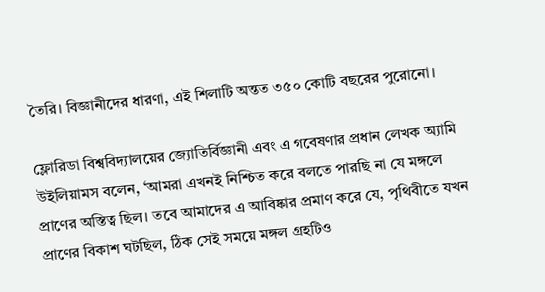তৈরি। বিজ্ঞানীদের ধারণা, এই শিলাটি অন্তত ৩৫০ কোটি বছরের পুরোনো।

ফ্লোরিডা বিশ্ববিদ্যালয়ের জ্যোতির্বিজ্ঞানী এবং এ গবেষণার প্রধান লেখক অ্যামি উইলিয়ামস বলেন, ‘আমরা এখনই নিশ্চিত করে বলতে পারছি না যে মঙ্গলে প্রাণের অস্তিত্ব ছিল। তবে আমাদের এ আবিষ্কার প্রমাণ করে যে, পৃথিবীতে যখন প্রাণের বিকাশ ঘটছিল, ঠিক সেই সময়ে মঙ্গল গ্রহটিও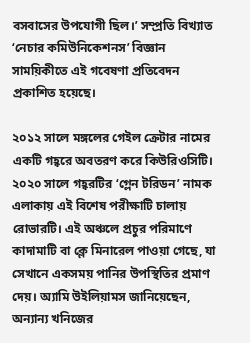বসবাসের উপযোগী ছিল।’ সম্প্রতি বিখ্যাত ‘নেচার কমিউনিকেশনস’ বিজ্ঞান সাময়িকীতে এই গবেষণা প্রতিবেদন প্রকাশিত হয়েছে।

২০১২ সালে মঙ্গলের গেইল ক্রেটার নামের একটি গহ্বরে অবতরণ করে কিউরিওসিটি। ২০২০ সালে গহ্বরটির ‘গ্লেন টরিডন’ নামক এলাকায় এই বিশেষ পরীক্ষাটি চালায় রোভারটি। এই অঞ্চলে প্রচুর পরিমাণে কাদামাটি বা ক্লে মিনারেল পাওয়া গেছে, যা সেখানে একসময় পানির উপস্থিতির প্রমাণ দেয়। অ্যামি উইলিয়ামস জানিয়েছেন, অন্যান্য খনিজের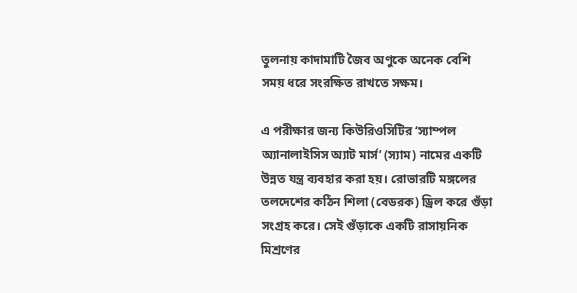তুলনায় কাদামাটি জৈব অণুকে অনেক বেশি সময় ধরে সংরক্ষিত রাখতে সক্ষম।

এ পরীক্ষার জন্য কিউরিওসিটির ‘স্যাম্পল অ্যানালাইসিস অ্যাট মার্স’ (স্যাম) নামের একটি উন্নত যন্ত্র ব্যবহার করা হয়। রোভারটি মঙ্গলের তলদেশের কঠিন শিলা (বেডরক) ড্রিল করে গুঁড়া সংগ্রহ করে। সেই গুঁড়াকে একটি রাসায়নিক মিশ্রণের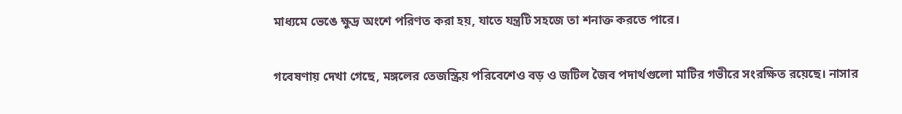মাধ্যমে ভেঙে ক্ষুদ্র অংশে পরিণত করা হয়, যাতে যন্ত্রটি সহজে তা শনাক্ত করতে পারে।

গবেষণায় দেখা গেছে, মঙ্গলের তেজস্ক্রিয় পরিবেশেও বড় ও জটিল জৈব পদার্থগুলো মাটির গভীরে সংরক্ষিত রয়েছে। নাসার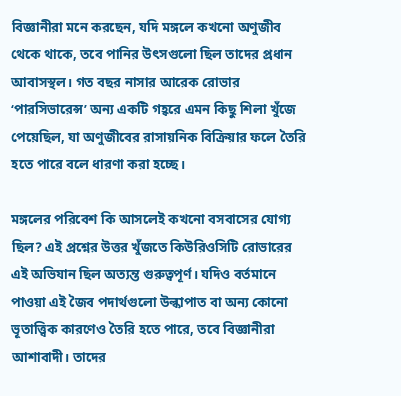বিজ্ঞানীরা মনে করছেন, যদি মঙ্গলে কখনো অণুজীব থেকে থাকে, তবে পানির উৎসগুলো ছিল তাদের প্রধান আবাসস্থল। গত বছর নাসার আরেক রোভার ‘পারসিভারেন্স’ অন্য একটি গহ্বরে এমন কিছু শিলা খুঁজে পেয়েছিল, যা অণুজীবের রাসায়নিক বিক্রিয়ার ফলে তৈরি হতে পারে বলে ধারণা করা হচ্ছে।

মঙ্গলের পরিবেশ কি আসলেই কখনো বসবাসের যোগ্য ছিল? এই প্রশ্নের উত্তর খুঁজতে কিউরিওসিটি রোভারের এই অভিযান ছিল অত্যন্ত গুরুত্বপূর্ণ। যদিও বর্তমানে পাওয়া এই জৈব পদার্থগুলো উল্কাপাত বা অন্য কোনো ভূতাত্ত্বিক কারণেও তৈরি হতে পারে, তবে বিজ্ঞানীরা আশাবাদী। তাদের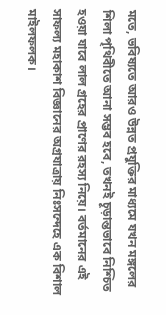মতে, ভবিষ্যতে আরও উন্নত প্রযুক্তির মাধ্যমে যখন মঙ্গলের শিলা পৃথিবীতে আনা সম্ভব হবে, তখনই চূড়ান্তভাবে নিশ্চিত হওয়া যাবে লাল গ্রহের প্রাণের রহস্য নিয়ে। বর্তমানের এই সাফল্য মহাকাশ বিজ্ঞানের অগ্রযাত্রায় নিঃসন্দেহে এক বিশাল মাইলফলক।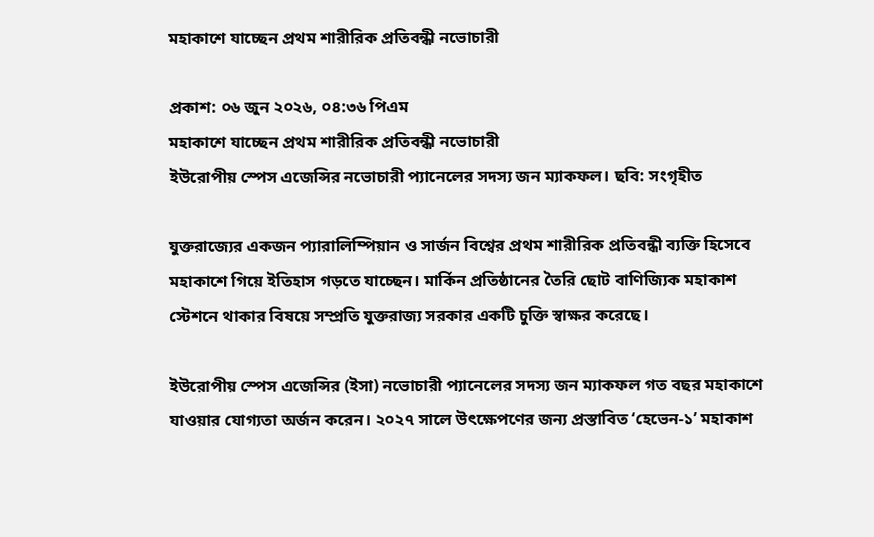মহাকাশে যাচ্ছেন প্রথম শারীরিক প্রতিবন্ধী নভোচারী

প্রকাশ: ০৬ জুন ২০২৬, ০৪:৩৬ পিএম
মহাকাশে যাচ্ছেন প্রথম শারীরিক প্রতিবন্ধী নভোচারী
ইউরোপীয় স্পেস এজেন্সির নভোচারী প্যানেলের সদস্য জন ম্যাকফল। ছবি: সংগৃহীত

যুক্তরাজ্যের একজন প্যারালিম্পিয়ান ও সার্জন বিশ্বের প্রথম শারীরিক প্রতিবন্ধী ব্যক্তি হিসেবে মহাকাশে গিয়ে ইতিহাস গড়তে যাচ্ছেন। মার্কিন প্রতিষ্ঠানের তৈরি ছোট বাণিজ্যিক মহাকাশ স্টেশনে থাকার বিষয়ে সম্প্রতি যুক্তরাজ্য সরকার একটি চুক্তি স্বাক্ষর করেছে।

ইউরোপীয় স্পেস এজেন্সির (ইসা) নভোচারী প্যানেলের সদস্য জন ম্যাকফল গত বছর মহাকাশে যাওয়ার যোগ্যতা অর্জন করেন। ২০২৭ সালে উৎক্ষেপণের জন্য প্রস্তাবিত ‘হেভেন-১’ মহাকাশ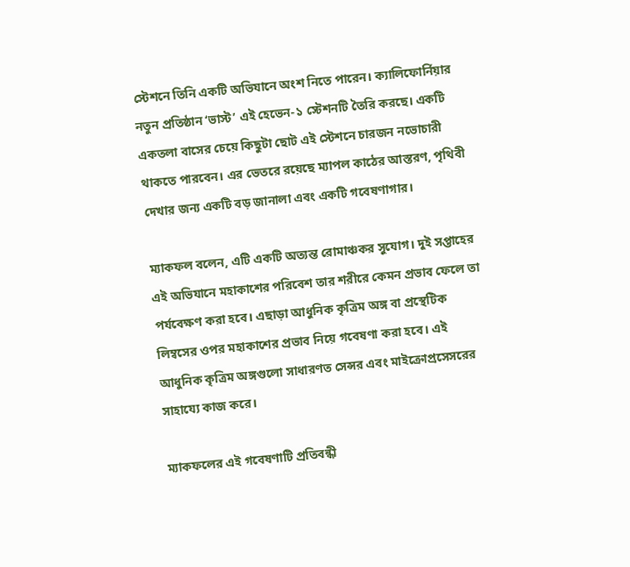স্টেশনে তিনি একটি অভিযানে অংশ নিতে পারেন। ক্যালিফোর্নিয়ার নতুন প্রতিষ্ঠান ‘ভাস্ট’ এই হেভেন-১ স্টেশনটি তৈরি করছে। একটি একতলা বাসের চেয়ে কিছুটা ছোট এই স্টেশনে চারজন নভোচারী থাকতে পারবেন। এর ভেতরে রয়েছে ম্যাপল কাঠের আস্তরণ, পৃথিবী দেখার জন্য একটি বড় জানালা এবং একটি গবেষণাগার।

ম্যাকফল বলেন, এটি একটি অত্যন্ত রোমাঞ্চকর সুযোগ। দুই সপ্তাহের এই অভিযানে মহাকাশের পরিবেশ তার শরীরে কেমন প্রভাব ফেলে তা পর্যবেক্ষণ করা হবে। এছাড়া আধুনিক কৃত্রিম অঙ্গ বা প্রস্থেটিক লিম্বসের ওপর মহাকাশের প্রভাব নিয়ে গবেষণা করা হবে। এই আধুনিক কৃত্রিম অঙ্গগুলো সাধারণত সেন্সর এবং মাইক্রোপ্রসেসরের সাহায্যে কাজ করে।

ম্যাকফলের এই গবেষণাটি প্রতিবন্ধী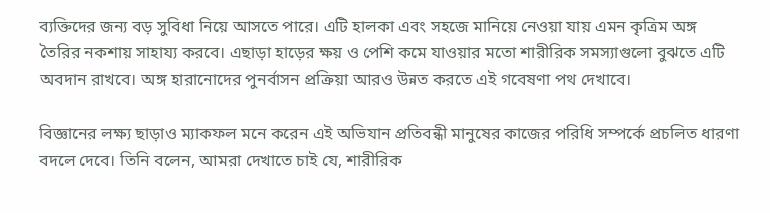ব্যক্তিদের জন্য বড় সুবিধা নিয়ে আসতে পারে। এটি হালকা এবং সহজে মানিয়ে নেওয়া যায় এমন কৃত্রিম অঙ্গ তৈরির নকশায় সাহায্য করবে। এছাড়া হাড়ের ক্ষয় ও পেশি কমে যাওয়ার মতো শারীরিক সমস্যাগুলো বুঝতে এটি অবদান রাখবে। অঙ্গ হারানোদের পুনর্বাসন প্রক্রিয়া আরও উন্নত করতে এই গবেষণা পথ দেখাবে।

বিজ্ঞানের লক্ষ্য ছাড়াও ম্যাকফল মনে করেন এই অভিযান প্রতিবন্ধী মানুষের কাজের পরিধি সম্পর্কে প্রচলিত ধারণা বদলে দেবে। তিনি বলেন, আমরা দেখাতে চাই যে, শারীরিক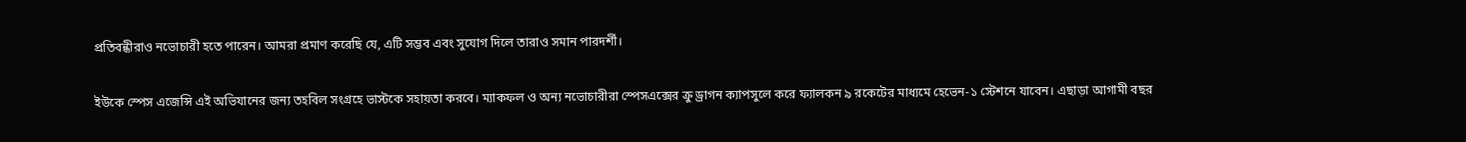প্রতিবন্ধীরাও নভোচারী হতে পারেন। আমরা প্রমাণ করেছি যে, এটি সম্ভব এবং সুযোগ দিলে তারাও সমান পারদর্শী।

ইউকে স্পেস এজেন্সি এই অভিযানের জন্য তহবিল সংগ্রহে ভাস্টকে সহায়তা করবে। ম্যাকফল ও অন্য নভোচারীরা স্পেসএক্সের ক্রু ড্রাগন ক্যাপসুলে করে ফ্যালকন ৯ রকেটের মাধ্যমে হেভেন-১ স্টেশনে যাবেন। এছাড়া আগামী বছর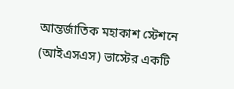আন্তর্জাতিক মহাকাশ স্টেশনে (আইএসএস) ভাস্টের একটি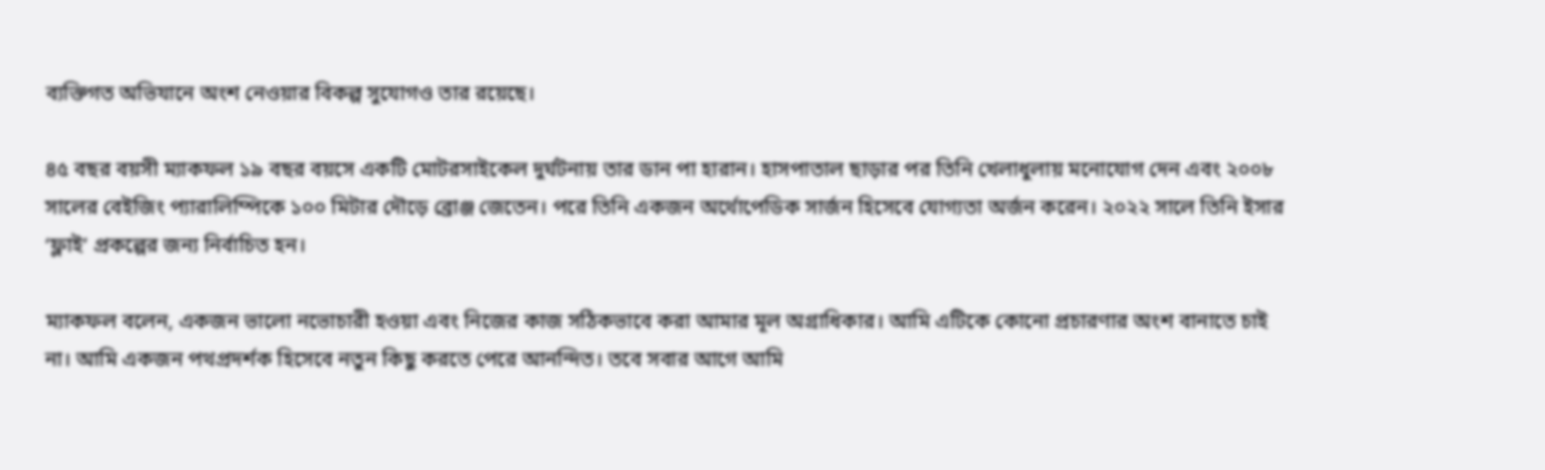ব্যক্তিগত অভিযানে অংশ নেওয়ার বিকল্প সুযোগও তার রয়েছে।

৪৫ বছর বয়সী ম্যাকফল ১৯ বছর বয়সে একটি মোটরসাইকেল দুর্ঘটনায় তার ডান পা হারান। হাসপাতাল ছাড়ার পর তিনি খেলাধুলায় মনোযোগ দেন এবং ২০০৮ সালের বেইজিং প্যারালিম্পিকে ১০০ মিটার দৌড়ে ব্রোঞ্জ জেতেন। পরে তিনি একজন অর্থোপেডিক সার্জন হিসেবে যোগ্যতা অর্জন করেন। ২০২২ সালে তিনি ইসার ‘ফ্লাই’ প্রকল্পের জন্য নির্বাচিত হন।

ম্যাকফল বলেন, একজন ভালো নভোচারী হওয়া এবং নিজের কাজ সঠিকভাবে করা আমার মূল অগ্রাধিকার। আমি এটিকে কোনো প্রচারণার অংশ বানাতে চাই না। আমি একজন পথপ্রদর্শক হিসেবে নতুন কিছু করতে পেরে আনন্দিত। তবে সবার আগে আমি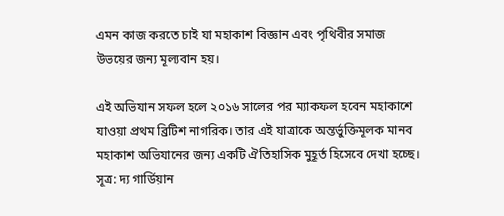এমন কাজ করতে চাই যা মহাকাশ বিজ্ঞান এবং পৃথিবীর সমাজ উভয়ের জন্য মূল্যবান হয়।

এই অভিযান সফল হলে ২০১৬ সালের পর ম্যাকফল হবেন মহাকাশে যাওয়া প্রথম ব্রিটিশ নাগরিক। তার এই যাত্রাকে অন্তর্ভুক্তিমূলক মানব মহাকাশ অভিযানের জন্য একটি ঐতিহাসিক মুহূর্ত হিসেবে দেখা হচ্ছে। সূত্র: দ্য গার্ডিয়ান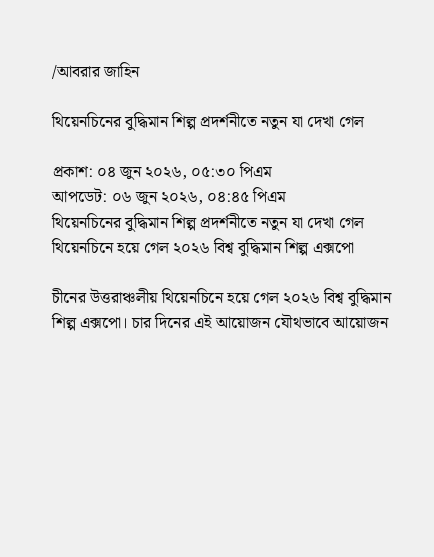/আবরার জাহিন

থিয়েনচিনের বুদ্ধিমান শিল্প প্রদর্শনীতে নতুন যা দেখা গেল

প্রকাশ: ০৪ জুন ২০২৬, ০৫:৩০ পিএম
আপডেট: ০৬ জুন ২০২৬, ০৪:৪৫ পিএম
থিয়েনচিনের বুদ্ধিমান শিল্প প্রদর্শনীতে নতুন যা দেখা গেল
থিয়েনচিনে হয়ে গেল ২০২৬ বিশ্ব বুদ্ধিমান শিল্প এক্সপো

চীনের উত্তরাঞ্চলীয় থিয়েনচিনে হয়ে গেল ২০২৬ বিশ্ব বুদ্ধিমান শিল্প এক্সপো। চার দিনের এই আয়োজন যৌথভাবে আয়োজন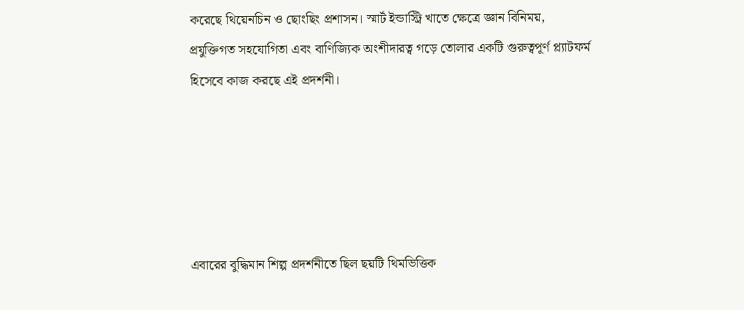করেছে থিয়েনচিন ও ছোংছিং প্রশাসন। স্মার্ট ইন্ডাস্ট্রি খাতে ক্ষেত্রে জ্ঞান বিনিময়, প্রযুক্তিগত সহযোগিতা এবং বাণিজ্যিক অংশীদারত্ব গড়ে তোলার একটি গুরুত্বপূর্ণ প্ল্যাটফর্ম হিসেবে কাজ করছে এই প্রদর্শনী।





এবারের বুদ্ধিমান শিল্প প্রদর্শনীতে ছিল ছয়টি থিমভিত্তিক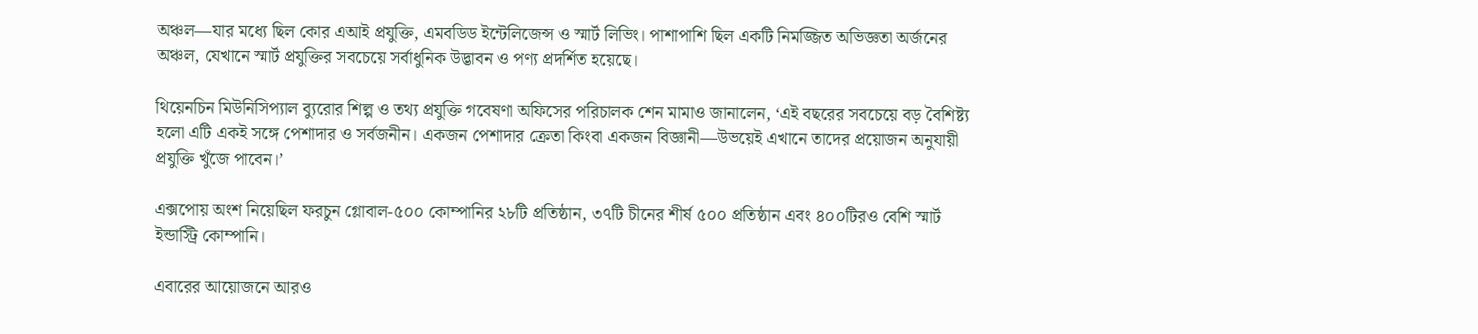অঞ্চল—যার মধ্যে ছিল কোর এআই প্রযুক্তি, এমবডিড ইন্টেলিজেন্স ও স্মার্ট লিভিং। পাশাপাশি ছিল একটি নিমজ্জিত অভিজ্ঞতা অর্জনের অঞ্চল, যেখানে স্মার্ট প্রযুক্তির সবচেয়ে সর্বাধুনিক উদ্ভাবন ও পণ্য প্রদর্শিত হয়েছে।

থিয়েনচিন মিউনিসিপ্যাল ব্যুরোর শিল্প ও তথ্য প্রযুক্তি গবেষণা অফিসের পরিচালক শেন মামাও জানালেন, ‘এই বছরের সবচেয়ে বড় বৈশিষ্ট্য হলো এটি একই সঙ্গে পেশাদার ও সর্বজনীন। একজন পেশাদার ক্রেতা কিংবা একজন বিজ্ঞানী—উভয়েই এখানে তাদের প্রয়োজন অনুযায়ী প্রযুক্তি খুঁজে পাবেন।’

এক্সপোয় অংশ নিয়েছিল ফরচুন গ্লোবাল-৫০০ কোম্পানির ২৮টি প্রতিষ্ঠান, ৩৭টি চীনের শীর্ষ ৫০০ প্রতিষ্ঠান এবং ৪০০টিরও বেশি স্মার্ট ইন্ডাস্ট্রি কোম্পানি।

এবারের আয়োজনে আরও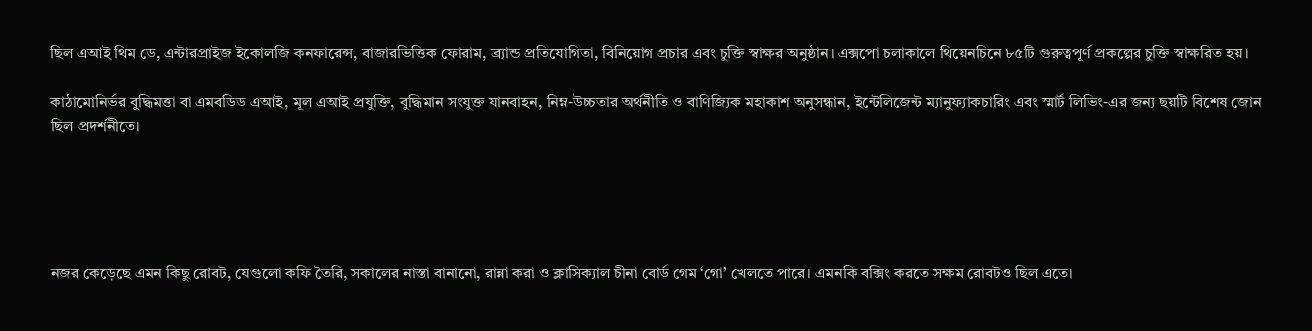ছিল এআই থিম ডে, এন্টারপ্রাইজ ইকোলজি কনফারেন্স, বাজারভিত্তিক ফোরাম, ব্র্যান্ড প্রতিযোগিতা, বিনিয়োগ প্রচার এবং চুক্তি স্বাক্ষর অনুষ্ঠান। এক্সপো চলাকালে থিয়েনচিনে ৮৫টি গুরুত্বপূর্ণ প্রকল্পের চুক্তি স্বাক্ষরিত হয়।

কাঠামোনির্ভর বুদ্ধিমত্তা বা এমবডিড এআই, মূল এআই প্রযুক্তি, বুদ্ধিমান সংযুক্ত যানবাহন, নিম্ন-উচ্চতার অর্থনীতি ও বাণিজ্যিক মহাকাশ অনুসন্ধান, ইন্টেলিজেন্ট ম্যানুফ্যাকচারিং এবং স্মার্ট লিভিং-এর জন্য ছয়টি বিশেষ জোন ছিল প্রদর্শনীতে।





নজর কেড়েছে এমন কিছু রোবট, যেগুলো কফি তৈরি, সকালের নাস্তা বানানো, রান্না করা ও ক্লাসিক্যাল চীনা বোর্ড গেম ‘গো’ খেলতে পারে। এমনকি বক্সিং করতে সক্ষম রোবটও ছিল এতে।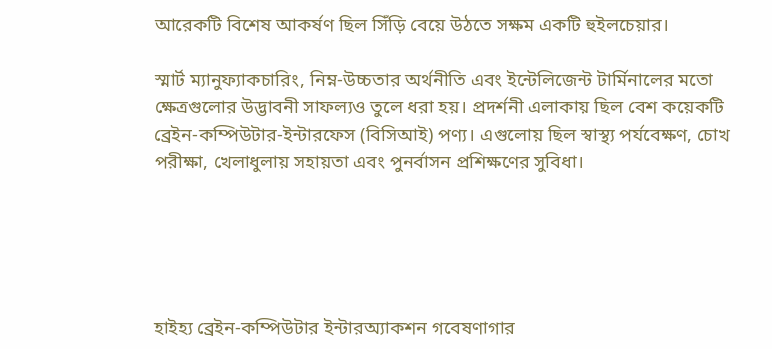আরেকটি বিশেষ আকর্ষণ ছিল সিঁড়ি বেয়ে উঠতে সক্ষম একটি হুইলচেয়ার।

স্মার্ট ম্যানুফ্যাকচারিং, নিম্ন-উচ্চতার অর্থনীতি এবং ইন্টেলিজেন্ট টার্মিনালের মতো ক্ষেত্রগুলোর উদ্ভাবনী সাফল্যও তুলে ধরা হয়। প্রদর্শনী এলাকায় ছিল বেশ কয়েকটি ব্রেইন-কম্পিউটার-ইন্টারফেস (বিসিআই) পণ্য। এগুলোয় ছিল স্বাস্থ্য পর্যবেক্ষণ, চোখ পরীক্ষা, খেলাধুলায় সহায়তা এবং পুনর্বাসন প্রশিক্ষণের সুবিধা।





হাইহ্য ব্রেইন-কম্পিউটার ইন্টারঅ্যাকশন গবেষণাগার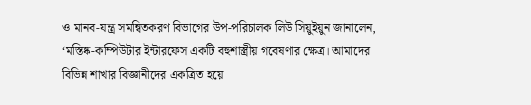ও মানব-যন্ত্র সমন্বিতকরণ বিভাগের উপ-পরিচালক লিউ সিয়ুইয়ুন জানালেন, ‘মস্তিষ্ক-কম্পিউটার ইন্টারফেস একটি বহুশাস্ত্রীয় গবেষণার ক্ষেত্র। আমাদের বিভিন্ন শাখার বিজ্ঞানীদের একত্রিত হয়ে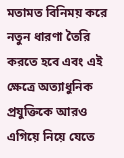মতামত বিনিময় করে নতুন ধারণা তৈরি করতে হবে এবং এই ক্ষেত্রে অত্যাধুনিক প্রযুক্তিকে আরও এগিয়ে নিয়ে যেতে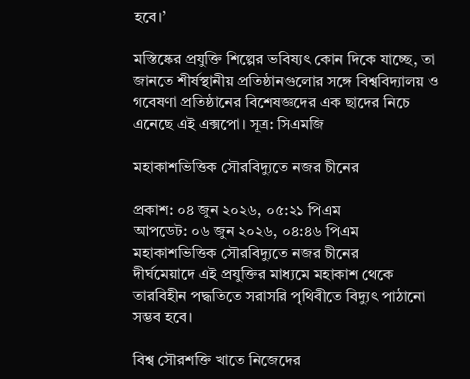হবে।’

মস্তিষ্কের প্রযুক্তি শিল্পের ভবিষ্যৎ কোন দিকে যাচ্ছে, তা জানতে শীর্ষস্থানীয় প্রতিষ্ঠানগুলোর সঙ্গে বিশ্ববিদ্যালয় ও গবেষণা প্রতিষ্ঠানের বিশেষজ্ঞদের এক ছাদের নিচে এনেছে এই এক্সপো। সূত্র: সিএমজি

মহাকাশভিত্তিক সৌরবিদ্যুতে নজর চীনের

প্রকাশ: ০৪ জুন ২০২৬, ০৫:২১ পিএম
আপডেট: ০৬ জুন ২০২৬, ০৪:৪৬ পিএম
মহাকাশভিত্তিক সৌরবিদ্যুতে নজর চীনের
দীর্ঘমেয়াদে এই প্রযুক্তির মাধ্যমে মহাকাশ থেকে তারবিহীন পদ্ধতিতে সরাসরি পৃথিবীতে বিদ্যুৎ পাঠানো সম্ভব হবে।

বিশ্ব সৌরশক্তি খাতে নিজেদের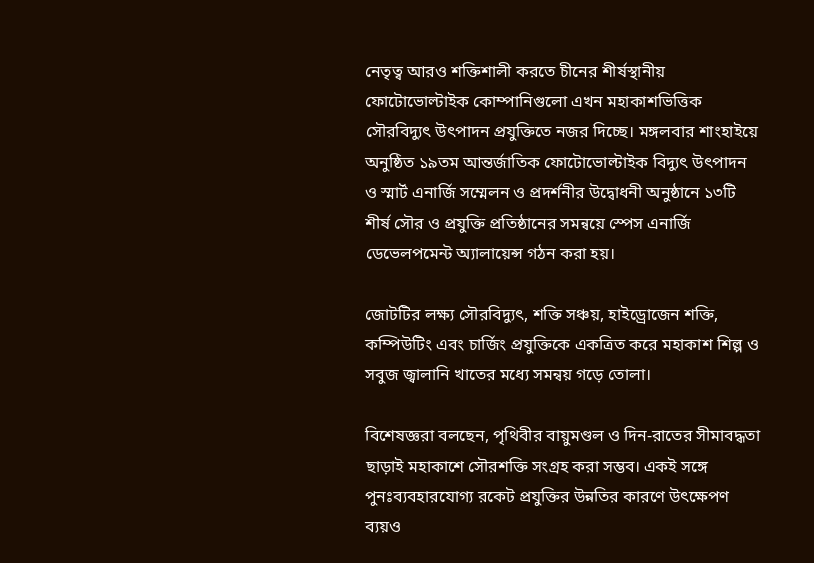নেতৃত্ব আরও শক্তিশালী করতে চীনের শীর্ষস্থানীয় ফোটোভোল্টাইক কোম্পানিগুলো এখন মহাকাশভিত্তিক সৌরবিদ্যুৎ উৎপাদন প্রযুক্তিতে নজর দিচ্ছে। মঙ্গলবার শাংহাইয়ে অনুষ্ঠিত ১৯তম আন্তর্জাতিক ফোটোভোল্টাইক বিদ্যুৎ উৎপাদন ও স্মার্ট এনার্জি সম্মেলন ও প্রদর্শনীর উদ্বোধনী অনুষ্ঠানে ১৩টি শীর্ষ সৌর ও প্রযুক্তি প্রতিষ্ঠানের সমন্বয়ে স্পেস এনার্জি ডেভেলপমেন্ট অ্যালায়েন্স গঠন করা হয়।

জোটটির লক্ষ্য সৌরবিদ্যুৎ, শক্তি সঞ্চয়, হাইড্রোজেন শক্তি, কম্পিউটিং এবং চার্জিং প্রযুক্তিকে একত্রিত করে মহাকাশ শিল্প ও সবুজ জ্বালানি খাতের মধ্যে সমন্বয় গড়ে তোলা।

বিশেষজ্ঞরা বলছেন, পৃথিবীর বায়ুমণ্ডল ও দিন-রাতের সীমাবদ্ধতা ছাড়াই মহাকাশে সৌরশক্তি সংগ্রহ করা সম্ভব। একই সঙ্গে পুনঃব্যবহারযোগ্য রকেট প্রযুক্তির উন্নতির কারণে উৎক্ষেপণ ব্যয়ও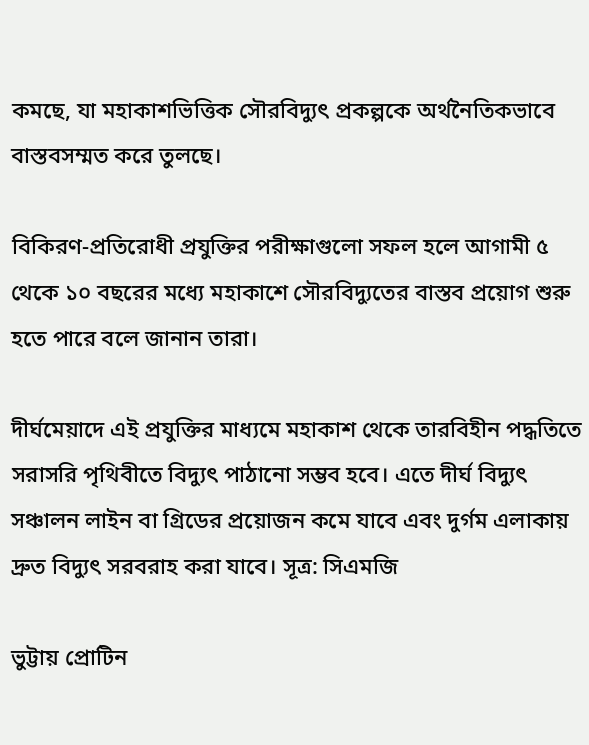কমছে, যা মহাকাশভিত্তিক সৌরবিদ্যুৎ প্রকল্পকে অর্থনৈতিকভাবে বাস্তবসম্মত করে তুলছে।

বিকিরণ-প্রতিরোধী প্রযুক্তির পরীক্ষাগুলো সফল হলে আগামী ৫ থেকে ১০ বছরের মধ্যে মহাকাশে সৌরবিদ্যুতের বাস্তব প্রয়োগ শুরু হতে পারে বলে জানান তারা।

দীর্ঘমেয়াদে এই প্রযুক্তির মাধ্যমে মহাকাশ থেকে তারবিহীন পদ্ধতিতে সরাসরি পৃথিবীতে বিদ্যুৎ পাঠানো সম্ভব হবে। এতে দীর্ঘ বিদ্যুৎ সঞ্চালন লাইন বা গ্রিডের প্রয়োজন কমে যাবে এবং দুর্গম এলাকায় দ্রুত বিদ্যুৎ সরবরাহ করা যাবে। সূত্র: সিএমজি

ভুট্টায় প্রোটিন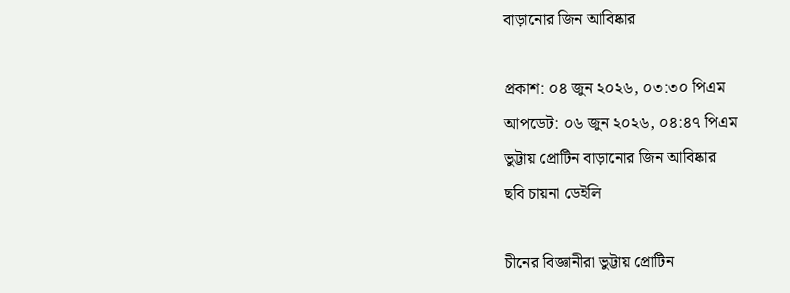বাড়ানোর জিন আবিষ্কার

প্রকাশ: ০৪ জুন ২০২৬, ০৩:৩০ পিএম
আপডেট: ০৬ জুন ২০২৬, ০৪:৪৭ পিএম
ভুট্টায় প্রোটিন বাড়ানোর জিন আবিষ্কার
ছবি চায়না ডেইলি

চীনের বিজ্ঞানীরা ভুট্টায় প্রোটিন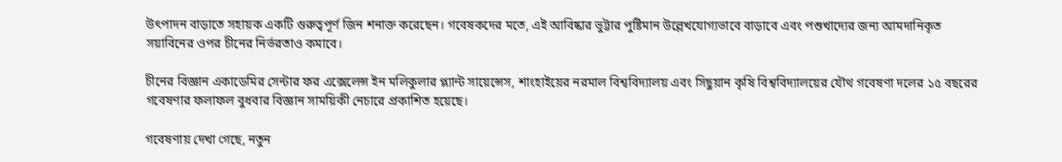উৎপাদন বাড়াতে সহায়ক একটি গুরুত্বপূর্ণ জিন শনাক্ত করেছেন। গবেষকদের মতে, এই আবিষ্কার ভুট্টার পুষ্টিমান উল্লেখযোগ্যভাবে বাড়াবে এবং পশুখাদ্যের জন্য আমদানিকৃত সয়াবিনের ওপর চীনের নির্ভরতাও কমাবে।

চীনের বিজ্ঞান একাডেমির সেন্টার ফর এক্সেলেন্স ইন মলিকুলার প্ল্যান্ট সায়েন্সেস, শাংহাইয়ের নরমাল বিশ্ববিদ্যালয় এবং সিছুয়ান কৃষি বিশ্ববিদ্যালয়ের যৌথ গবেষণা দলের ১৫ বছরের গবেষণার ফলাফল বুধবার বিজ্ঞান সাময়িকী নেচারে প্রকাশিত হয়েছে।

গবেষণায় দেখা গেছে, নতুন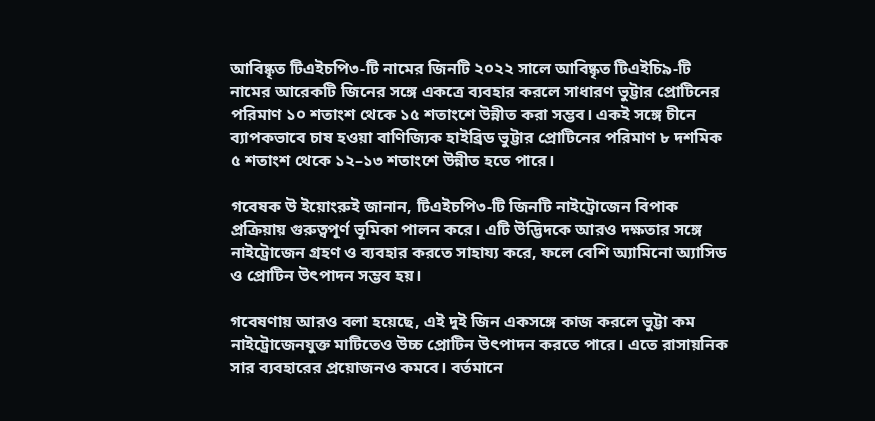আবিষ্কৃত টিএইচপি৩-টি নামের জিনটি ২০২২ সালে আবিষ্কৃত টিএইচি৯-টি নামের আরেকটি জিনের সঙ্গে একত্রে ব্যবহার করলে সাধারণ ভুট্টার প্রোটিনের পরিমাণ ১০ শতাংশ থেকে ১৫ শতাংশে উন্নীত করা সম্ভব। একই সঙ্গে চীনে ব্যাপকভাবে চাষ হওয়া বাণিজ্যিক হাইব্রিড ভুট্টার প্রোটিনের পরিমাণ ৮ দশমিক ৫ শতাংশ থেকে ১২–১৩ শতাংশে উন্নীত হতে পারে।

গবেষক উ ইয়োংরুই জানান, টিএইচপি৩-টি জিনটি নাইট্রোজেন বিপাক প্রক্রিয়ায় গুরুত্বপূর্ণ ভূমিকা পালন করে। এটি উদ্ভিদকে আরও দক্ষতার সঙ্গে নাইট্রোজেন গ্রহণ ও ব্যবহার করতে সাহায্য করে, ফলে বেশি অ্যামিনো অ্যাসিড ও প্রোটিন উৎপাদন সম্ভব হয়।

গবেষণায় আরও বলা হয়েছে, এই দুই জিন একসঙ্গে কাজ করলে ভুট্টা কম নাইট্রোজেনযুক্ত মাটিতেও উচ্চ প্রোটিন উৎপাদন করতে পারে। এতে রাসায়নিক সার ব্যবহারের প্রয়োজনও কমবে। বর্তমানে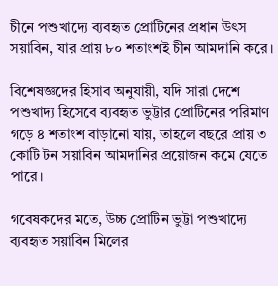চীনে পশুখাদ্যে ব্যবহৃত প্রোটিনের প্রধান উৎস সয়াবিন, যার প্রায় ৮০ শতাংশই চীন আমদানি করে।

বিশেষজ্ঞদের হিসাব অনুযায়ী, যদি সারা দেশে পশুখাদ্য হিসেবে ব্যবহৃত ভুট্টার প্রোটিনের পরিমাণ গড়ে ৪ শতাংশ বাড়ানো যায়, তাহলে বছরে প্রায় ৩ কোটি টন সয়াবিন আমদানির প্রয়োজন কমে যেতে পারে।

গবেষকদের মতে, উচ্চ প্রোটিন ভুট্টা পশুখাদ্যে ব্যবহৃত সয়াবিন মিলের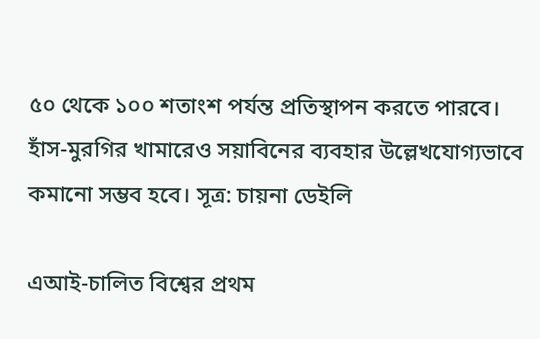৫০ থেকে ১০০ শতাংশ পর্যন্ত প্রতিস্থাপন করতে পারবে। হাঁস-মুরগির খামারেও সয়াবিনের ব্যবহার উল্লেখযোগ্যভাবে কমানো সম্ভব হবে। সূত্র: চায়না ডেইলি

এআই-চালিত বিশ্বের প্রথম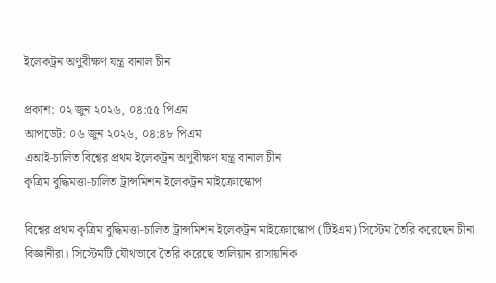ইলেকট্রন অণুবীক্ষণ যন্ত্র বানাল চীন

প্রকাশ: ০২ জুন ২০২৬, ০৪:৫৫ পিএম
আপডেট: ০৬ জুন ২০২৬, ০৪:৪৮ পিএম
এআই-চালিত বিশ্বের প্রথম ইলেকট্রন অণুবীক্ষণ যন্ত্র বানাল চীন
কৃত্রিম বুদ্ধিমত্তা-চালিত ট্রান্সমিশন ইলেকট্রন মাইক্রোস্কোপ

বিশ্বের প্রথম কৃত্রিম বুদ্ধিমত্তা-চালিত ট্রান্সমিশন ইলেকট্রন মাইক্রোস্কোপ (টিইএম) সিস্টেম তৈরি করেছেন চীনা বিজ্ঞানীরা। সিস্টেমটি যৌথভাবে তৈরি করেছে তালিয়ান রাসায়নিক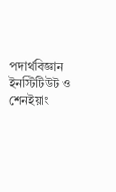পদার্থবিজ্ঞান ইনস্টিটিউট ও শেনইয়াং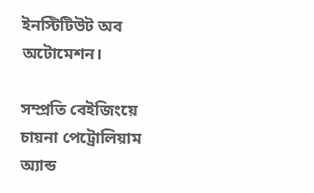ইনস্টিটিউট অব অটোমেশন।

সম্প্রতি বেইজিংয়ে চায়না পেট্রোলিয়াম অ্যান্ড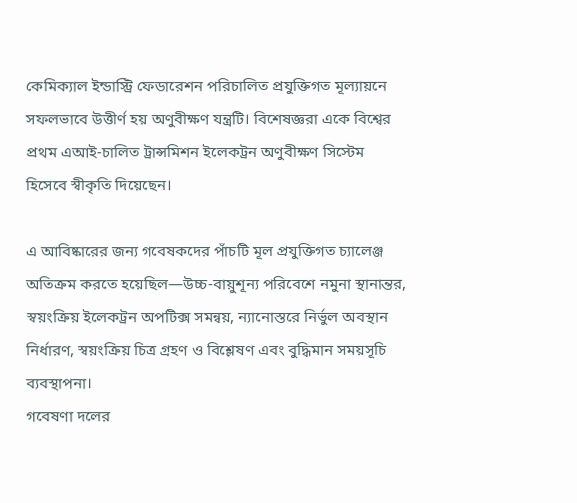কেমিক্যাল ইন্ডাস্ট্রি ফেডারেশন পরিচালিত প্রযুক্তিগত মূল্যায়নে সফলভাবে উত্তীর্ণ হয় অণুবীক্ষণ যন্ত্রটি। বিশেষজ্ঞরা একে বিশ্বের প্রথম এআই-চালিত ট্রান্সমিশন ইলেকট্রন অণুবীক্ষণ সিস্টেম হিসেবে স্বীকৃতি দিয়েছেন।

এ আবিষ্কারের জন্য গবেষকদের পাঁচটি মূল প্রযুক্তিগত চ্যালেঞ্জ অতিক্রম করতে হয়েছিল—উচ্চ-বায়ুশূন্য পরিবেশে নমুনা স্থানান্তর, স্বয়ংক্রিয় ইলেকট্রন অপটিক্স সমন্বয়, ন্যানোস্তরে নির্ভুল অবস্থান নির্ধারণ, স্বয়ংক্রিয় চিত্র গ্রহণ ও বিশ্লেষণ এবং বুদ্ধিমান সময়সূচি ব্যবস্থাপনা।
গবেষণা দলের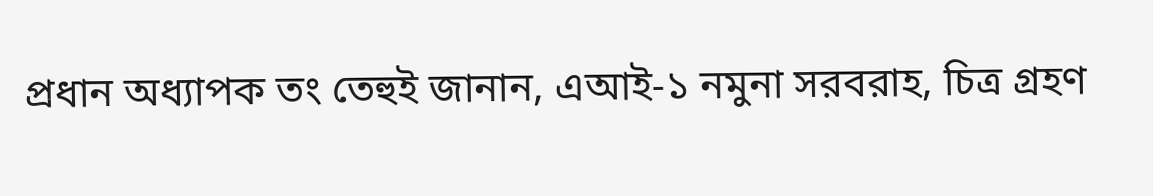প্রধান অধ্যাপক তং তেহুই জানান, এআই-১ নমুনা সরবরাহ, চিত্র গ্রহণ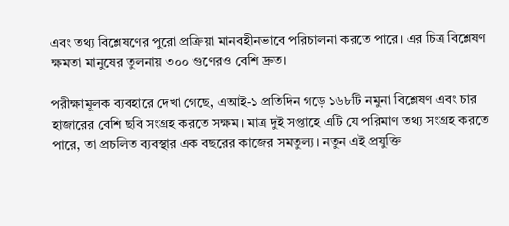এবং তথ্য বিশ্লেষণের পুরো প্রক্রিয়া মানবহীনভাবে পরিচালনা করতে পারে। এর চিত্র বিশ্লেষণ ক্ষমতা মানুষের তুলনায় ৩০০ গুণেরও বেশি দ্রুত।

পরীক্ষামূলক ব্যবহারে দেখা গেছে, এআই-১ প্রতিদিন গড়ে ১৬৮টি নমুনা বিশ্লেষণ এবং চার হাজারের বেশি ছবি সংগ্রহ করতে সক্ষম। মাত্র দুই সপ্তাহে এটি যে পরিমাণ তথ্য সংগ্রহ করতে পারে, তা প্রচলিত ব্যবস্থার এক বছরের কাজের সমতুল্য। নতুন এই প্রযুক্তি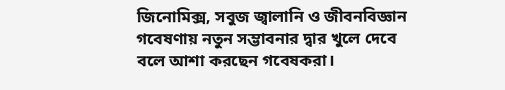জিনোমিক্স, সবুজ জ্বালানি ও জীবনবিজ্ঞান গবেষণায় নতুন সম্ভাবনার দ্বার খুলে দেবে বলে আশা করছেন গবেষকরা।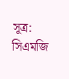সূত্র: সিএমজি